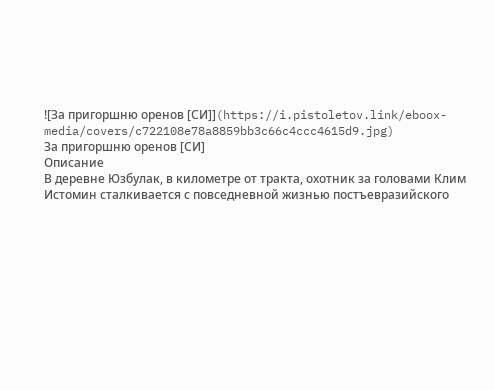![За пригоршню оренов [СИ]](https://i.pistoletov.link/eboox-media/covers/c722108e78a8859bb3c66c4ccc4615d9.jpg)
За пригоршню оренов [СИ]
Описание
В деревне Юзбулак, в километре от тракта, охотник за головами Клим Истомин сталкивается с повседневной жизнью постъевразийского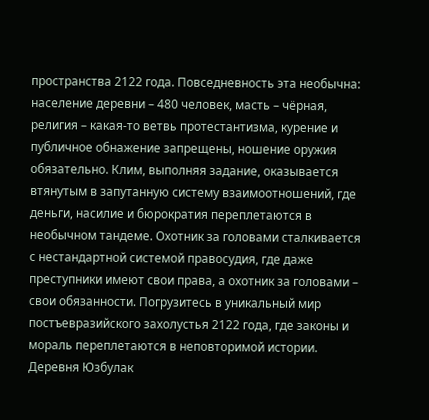пространства 2122 года. Повседневность эта необычна: население деревни – 480 человек, масть – чёрная, религия – какая-то ветвь протестантизма, курение и публичное обнажение запрещены, ношение оружия обязательно. Клим, выполняя задание, оказывается втянутым в запутанную систему взаимоотношений, где деньги, насилие и бюрократия переплетаются в необычном тандеме. Охотник за головами сталкивается с нестандартной системой правосудия, где даже преступники имеют свои права, а охотник за головами – свои обязанности. Погрузитесь в уникальный мир постъевразийского захолустья 2122 года, где законы и мораль переплетаются в неповторимой истории.
Деревня Юзбулак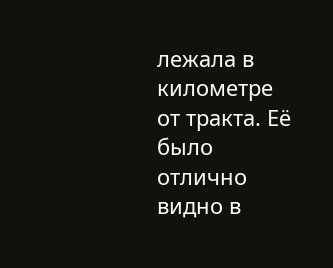лежала в километре от тракта. Её было отлично видно в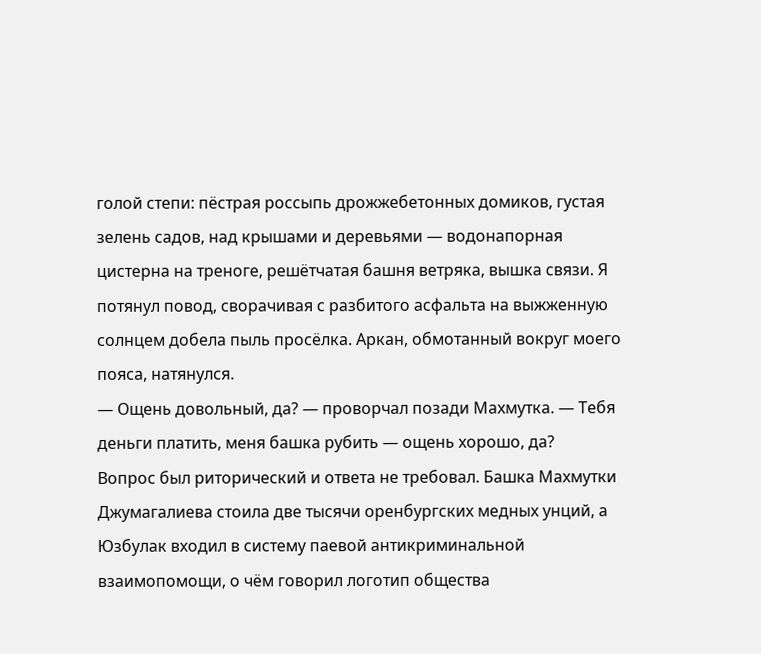голой степи: пёстрая россыпь дрожжебетонных домиков, густая зелень садов, над крышами и деревьями — водонапорная цистерна на треноге, решётчатая башня ветряка, вышка связи. Я потянул повод, сворачивая с разбитого асфальта на выжженную солнцем добела пыль просёлка. Аркан, обмотанный вокруг моего пояса, натянулся.
— Ощень довольный, да? — проворчал позади Махмутка. — Тебя деньги платить, меня башка рубить — ощень хорошо, да?
Вопрос был риторический и ответа не требовал. Башка Махмутки Джумагалиева стоила две тысячи оренбургских медных унций, а Юзбулак входил в систему паевой антикриминальной взаимопомощи, о чём говорил логотип общества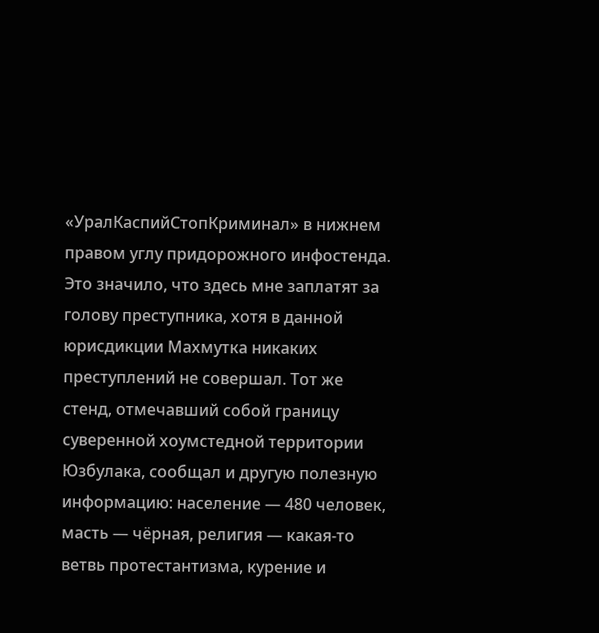«УралКаспийСтопКриминал» в нижнем правом углу придорожного инфостенда. Это значило, что здесь мне заплатят за голову преступника, хотя в данной юрисдикции Махмутка никаких преступлений не совершал. Тот же стенд, отмечавший собой границу суверенной хоумстедной территории Юзбулака, сообщал и другую полезную информацию: население — 480 человек, масть — чёрная, религия — какая-то ветвь протестантизма, курение и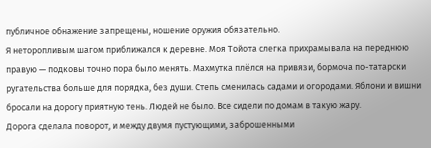публичное обнажение запрещены, ношение оружия обязательно.
Я неторопливым шагом приближался к деревне. Моя Тойота слегка прихрамывала на переднюю правую — подковы точно пора было менять. Махмутка плёлся на привязи, бормоча по-татарски ругательства больше для порядка, без души. Степь сменилась садами и огородами. Яблони и вишни бросали на дорогу приятную тень. Людей не было. Все сидели по домам в такую жару.
Дорога сделала поворот, и между двумя пустующими, заброшенными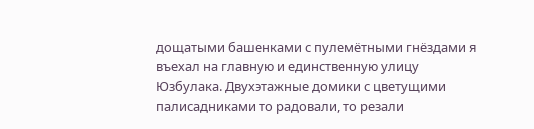дощатыми башенками с пулемётными гнёздами я въехал на главную и единственную улицу Юзбулака. Двухэтажные домики с цветущими палисадниками то радовали, то резали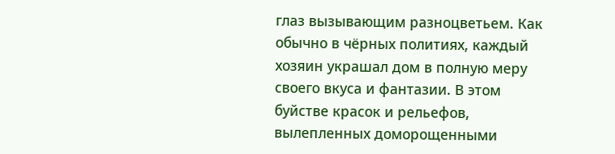глаз вызывающим разноцветьем. Как обычно в чёрных политиях, каждый хозяин украшал дом в полную меру своего вкуса и фантазии. В этом буйстве красок и рельефов, вылепленных доморощенными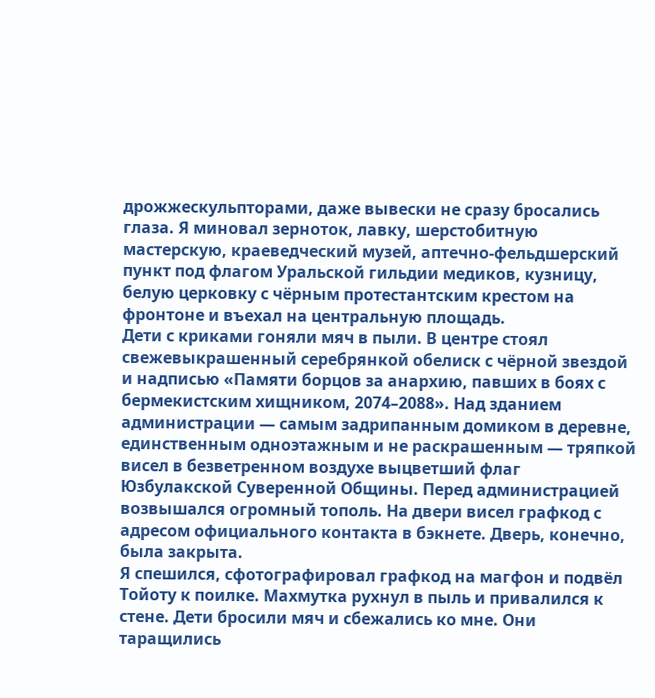дрожжескульпторами, даже вывески не сразу бросались глаза. Я миновал зерноток, лавку, шерстобитную мастерскую, краеведческий музей, аптечно-фельдшерский пункт под флагом Уральской гильдии медиков, кузницу, белую церковку с чёрным протестантским крестом на фронтоне и въехал на центральную площадь.
Дети с криками гоняли мяч в пыли. В центре стоял свежевыкрашенный серебрянкой обелиск с чёрной звездой и надписью «Памяти борцов за анархию, павших в боях с бермекистским хищником, 2074–2088». Над зданием администрации — самым задрипанным домиком в деревне, единственным одноэтажным и не раскрашенным — тряпкой висел в безветренном воздухе выцветший флаг Юзбулакской Суверенной Общины. Перед администрацией возвышался огромный тополь. На двери висел графкод с адресом официального контакта в бэкнете. Дверь, конечно, была закрыта.
Я спешился, сфотографировал графкод на магфон и подвёл Тойоту к поилке. Махмутка рухнул в пыль и привалился к стене. Дети бросили мяч и сбежались ко мне. Они таращились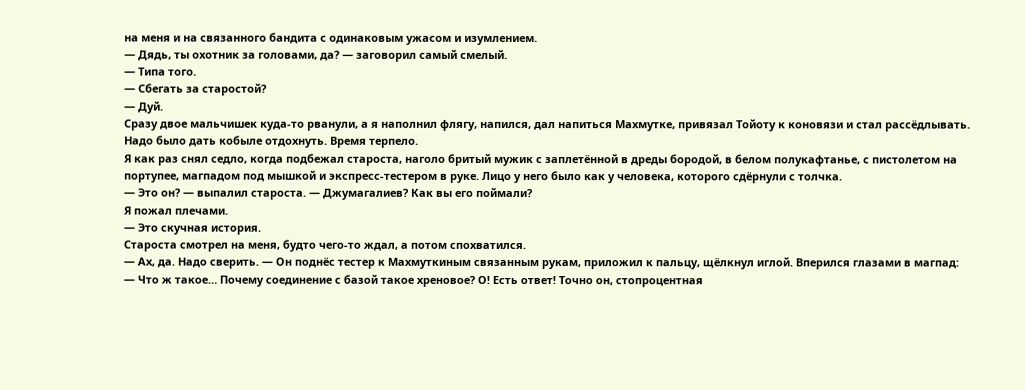на меня и на связанного бандита с одинаковым ужасом и изумлением.
— Дядь, ты охотник за головами, да? — заговорил самый смелый.
— Типа того.
— Сбегать за старостой?
— Дуй.
Сразу двое мальчишек куда-то рванули, а я наполнил флягу, напился, дал напиться Махмутке, привязал Тойоту к коновязи и стал рассёдлывать. Надо было дать кобыле отдохнуть. Время терпело.
Я как раз снял седло, когда подбежал староста, наголо бритый мужик с заплетённой в дреды бородой, в белом полукафтанье, с пистолетом на портупее, магпадом под мышкой и экспресс-тестером в руке. Лицо у него было как у человека, которого сдёрнули с толчка.
— Это он? — выпалил староста. — Джумагалиев? Как вы его поймали?
Я пожал плечами.
— Это скучная история.
Староста смотрел на меня, будто чего-то ждал, а потом спохватился.
— Ах, да. Надо сверить. — Он поднёс тестер к Махмуткиным связанным рукам, приложил к пальцу, щёлкнул иглой. Вперился глазами в магпад: — Что ж такое… Почему соединение с базой такое хреновое? О! Есть ответ! Точно он, стопроцентная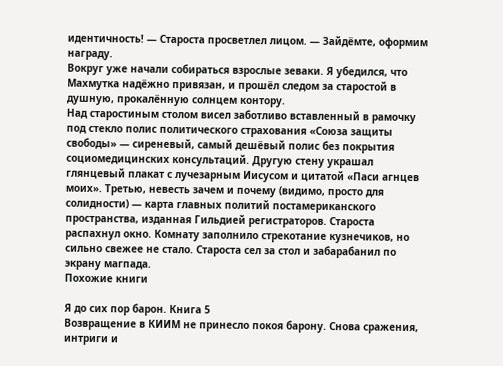идентичность! — Староста просветлел лицом. — Зайдёмте, оформим награду.
Вокруг уже начали собираться взрослые зеваки. Я убедился, что Махмутка надёжно привязан, и прошёл следом за старостой в душную, прокалённую солнцем контору.
Над старостиным столом висел заботливо вставленный в рамочку под стекло полис политического страхования «Союза защиты свободы» — сиреневый, самый дешёвый полис без покрытия социомедицинских консультаций. Другую стену украшал глянцевый плакат с лучезарным Иисусом и цитатой «Паси агнцев моих». Третью, невесть зачем и почему (видимо, просто для солидности) — карта главных политий постамериканского пространства, изданная Гильдией регистраторов. Староста распахнул окно. Комнату заполнило стрекотание кузнечиков, но сильно свежее не стало. Староста сел за стол и забарабанил по экрану магпада.
Похожие книги

Я до сих пор барон. Книга 5
Возвращение в КИИМ не принесло покоя барону. Снова сражения, интриги и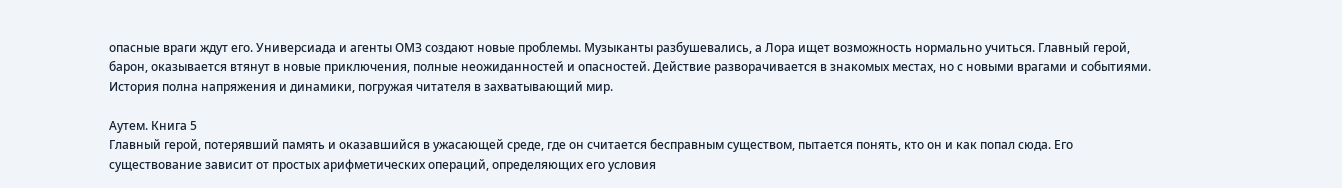опасные враги ждут его. Универсиада и агенты ОМЗ создают новые проблемы. Музыканты разбушевались, а Лора ищет возможность нормально учиться. Главный герой, барон, оказывается втянут в новые приключения, полные неожиданностей и опасностей. Действие разворачивается в знакомых местах, но с новыми врагами и событиями. История полна напряжения и динамики, погружая читателя в захватывающий мир.

Аутем. Книга 5
Главный герой, потерявший память и оказавшийся в ужасающей среде, где он считается бесправным существом, пытается понять, кто он и как попал сюда. Его существование зависит от простых арифметических операций, определяющих его условия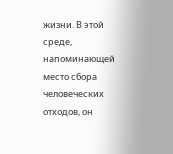жизни. В этой среде, напоминающей место сбора человеческих отходов, он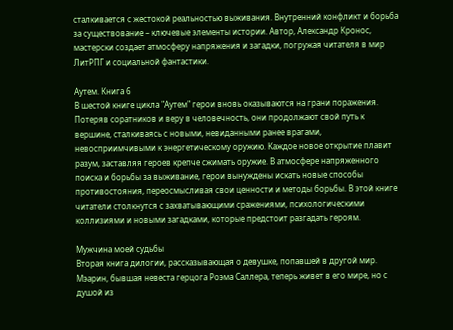сталкивается с жестокой реальностью выживания. Внутренний конфликт и борьба за существование – ключевые элементы истории. Автор, Александр Кронос, мастерски создает атмосферу напряжения и загадки, погружая читателя в мир ЛитРПГ и социальной фантастики.

Аутем. Книга 6
В шестой книге цикла "Аутем" герои вновь оказываются на грани поражения. Потеряв соратников и веру в человечность, они продолжают свой путь к вершине, сталкиваясь с новыми, невиданными ранее врагами, невосприимчивыми к энергетическому оружию. Каждое новое открытие плавит разум, заставляя героев крепче сжимать оружие. В атмосфере напряженного поиска и борьбы за выживание, герои вынуждены искать новые способы противостояния, переосмысливая свои ценности и методы борьбы. В этой книге читатели столкнутся с захватывающими сражениями, психологическими коллизиями и новыми загадками, которые предстоит разгадать героям.

Мужчина моей судьбы
Вторая книга дилогии, рассказывающая о девушке, попавшей в другой мир. Мэарин, бывшая невеста герцога Роэма Саллера, теперь живет в его мире, но с душой из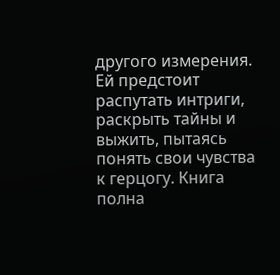другого измерения. Ей предстоит распутать интриги, раскрыть тайны и выжить, пытаясь понять свои чувства к герцогу. Книга полна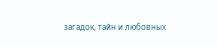загадок, тайн и любовных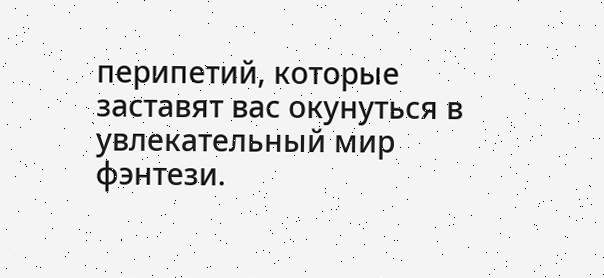перипетий, которые заставят вас окунуться в увлекательный мир фэнтези.